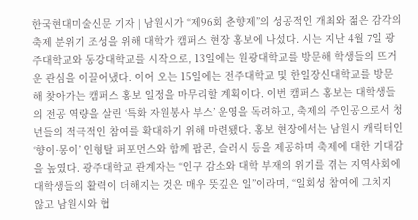한국현대미술신문 기자 | 남원시가 “제96회 춘향제”의 성공적인 개최와 젊은 감각의 축제 분위기 조성을 위해 대학가 캠퍼스 현장 홍보에 나섰다. 시는 지난 4월 7일 광주대학교와 동강대학교를 시작으로, 13일에는 원광대학교를 방문해 학생들의 뜨거운 관심을 이끌어냈다. 이어 오는 15일에는 전주대학교 및 한일장신대학교를 방문해 찾아가는 캠퍼스 홍보 일정을 마무리할 계획이다. 이번 캠퍼스 홍보는 대학생들의 전공 역량을 살린 ‘특화 자원봉사 부스’ 운영을 독려하고, 축제의 주인공으로서 청년들의 적극적인 참여를 확대하기 위해 마련됐다. 홍보 현장에서는 남원시 캐릭터인 ‘향이·몽이’ 인형탈 퍼포먼스와 함께 팝콘, 슬러시 등을 제공하며 축제에 대한 기대감을 높였다. 광주대학교 관계자는 “인구 감소와 대학 부재의 위기를 겪는 지역사회에 대학생들의 활력이 더해지는 것은 매우 뜻깊은 일”이라며, “일회성 참여에 그치지 않고 남원시와 협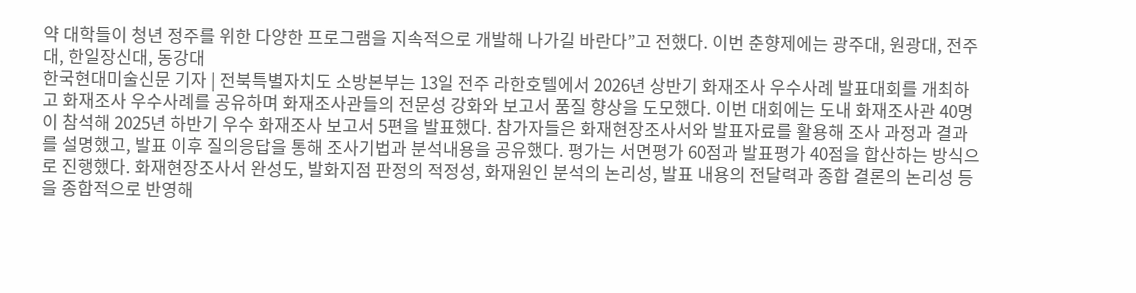약 대학들이 청년 정주를 위한 다양한 프로그램을 지속적으로 개발해 나가길 바란다”고 전했다. 이번 춘향제에는 광주대, 원광대, 전주대, 한일장신대, 동강대
한국현대미술신문 기자 | 전북특별자치도 소방본부는 13일 전주 라한호텔에서 2026년 상반기 화재조사 우수사례 발표대회를 개최하고 화재조사 우수사례를 공유하며 화재조사관들의 전문성 강화와 보고서 품질 향상을 도모했다. 이번 대회에는 도내 화재조사관 40명이 참석해 2025년 하반기 우수 화재조사 보고서 5편을 발표했다. 참가자들은 화재현장조사서와 발표자료를 활용해 조사 과정과 결과를 설명했고, 발표 이후 질의응답을 통해 조사기법과 분석내용을 공유했다. 평가는 서면평가 60점과 발표평가 40점을 합산하는 방식으로 진행했다. 화재현장조사서 완성도, 발화지점 판정의 적정성, 화재원인 분석의 논리성, 발표 내용의 전달력과 종합 결론의 논리성 등을 종합적으로 반영해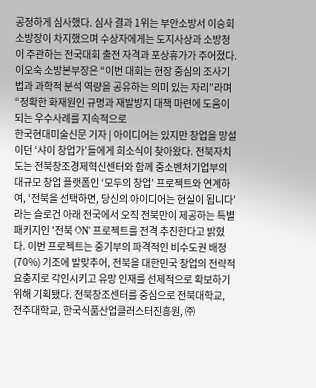공정하게 심사했다. 심사 결과 1위는 부안소방서 이승회 소방장이 차지했으며 수상자에게는 도지사상과 소방청이 주관하는 전국대회 출전 자격과 포상휴가가 주어졌다. 이오숙 소방본부장은 “이번 대회는 현장 중심의 조사기법과 과학적 분석 역량을 공유하는 의미 있는 자리”라며 “정확한 화재원인 규명과 재발방지 대책 마련에 도움이 되는 우수사례를 지속적으로
한국현대미술신문 기자 | 아이디어는 있지만 창업을 망설이던 ‘샤이 창업가’들에게 희소식이 찾아왔다. 전북자치도는 전북창조경제혁신센터와 함께 중소벤처기업부의 대규모 창업 플랫폼인 ‘모두의 창업’ 프로젝트와 연계하여, ‘전북을 선택하면, 당신의 아이디어는 현실이 됩니다’라는 슬로건 아래 전국에서 오직 전북만이 제공하는 특별 패키지인 '전북 ON' 프로젝트를 전격 추진한다고 밝혔다. 이번 프로젝트는 중기부의 파격적인 비수도권 배정(70%) 기조에 발맞추어, 전북을 대한민국 창업의 전략적 요충지로 각인시키고 유망 인재를 선제적으로 확보하기 위해 기획됐다. 전북창조센터를 중심으로 전북대학교, 전주대학교, 한국식품산업클러스터진흥원, ㈜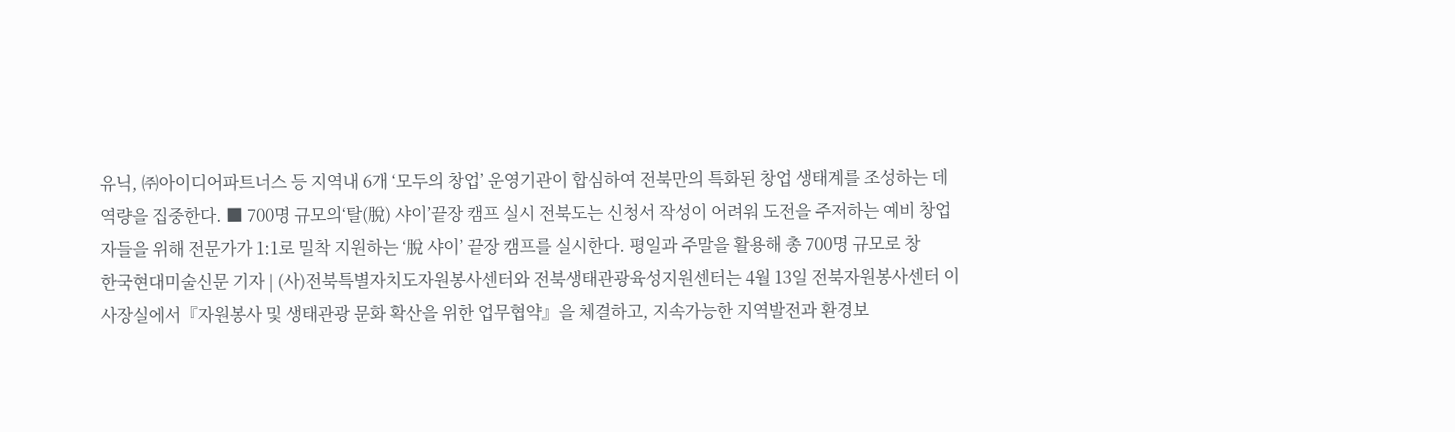유닉, ㈜아이디어파트너스 등 지역내 6개 ‘모두의 창업’ 운영기관이 합심하여 전북만의 특화된 창업 생태계를 조성하는 데 역량을 집중한다. ■ 700명 규모의‘탈(脫) 샤이’끝장 캠프 실시 전북도는 신청서 작성이 어려워 도전을 주저하는 예비 창업자들을 위해 전문가가 1:1로 밀착 지원하는 ‘脫 샤이’ 끝장 캠프를 실시한다. 평일과 주말을 활용해 총 700명 규모로 창
한국현대미술신문 기자 | (사)전북특별자치도자원봉사센터와 전북생태관광육성지원센터는 4월 13일 전북자원봉사센터 이사장실에서『자원봉사 및 생태관광 문화 확산을 위한 업무협약』을 체결하고, 지속가능한 지역발전과 환경보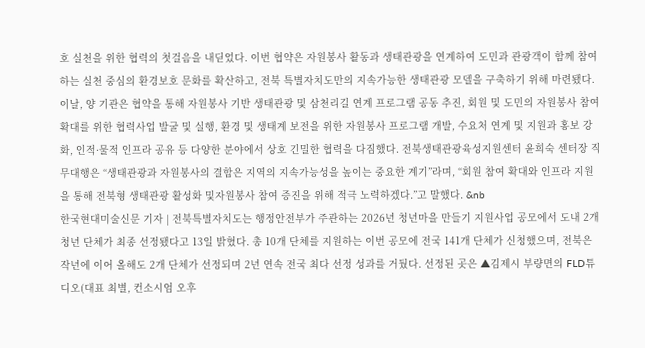호 실천을 위한 협력의 첫걸음을 내딛었다. 이번 협약은 자원봉사 활동과 생태관광을 연계하여 도민과 관광객이 함께 참여하는 실천 중심의 환경보호 문화를 확산하고, 전북 특별자치도만의 지속가능한 생태관광 모델을 구축하기 위해 마련됐다. 이날, 양 기관은 협약을 통해 자원봉사 기반 생태관광 및 삼천리길 연계 프로그램 공동 추진, 회원 및 도민의 자원봉사 참여 확대를 위한 협력사업 발굴 및 실행, 환경 및 생태계 보전을 위한 자원봉사 프로그램 개발, 수요처 연계 및 지원과 홍보 강화, 인적·물적 인프라 공유 등 다양한 분야에서 상호 긴밀한 협력을 다짐했다. 전북생태관광육성지원센터 윤희숙 센터장 직무대행은 “생태관광과 자원봉사의 결합은 지역의 지속가능성을 높이는 중요한 계기”라며, “회원 참여 확대와 인프라 지원을 통해 전북형 생태관광 활성화 및자원봉사 참여 증진을 위해 적극 노력하겠다.”고 말했다. &nb
한국현대미술신문 기자 | 전북특별자치도는 행정안전부가 주관하는 2026년 청년마을 만들기 지원사업 공모에서 도내 2개 청년 단체가 최종 선정됐다고 13일 밝혔다. 총 10개 단체를 지원하는 이번 공모에 전국 141개 단체가 신청했으며, 전북은 작년에 이어 올해도 2개 단체가 선정되며 2년 연속 전국 최다 선정 성과를 거뒀다. 선정된 곳은 ▲김제시 부량면의 FLD튜디오(대표 최별, 컨소시엄 오후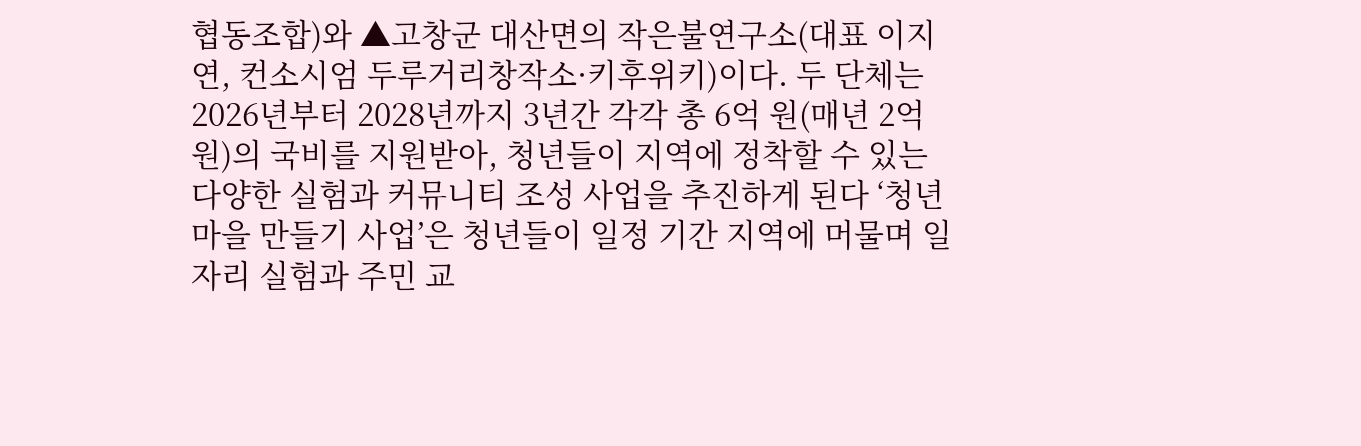협동조합)와 ▲고창군 대산면의 작은불연구소(대표 이지연, 컨소시엄 두루거리창작소·키후위키)이다. 두 단체는 2026년부터 2028년까지 3년간 각각 총 6억 원(매년 2억 원)의 국비를 지원받아, 청년들이 지역에 정착할 수 있는 다양한 실험과 커뮤니티 조성 사업을 추진하게 된다 ‘청년마을 만들기 사업’은 청년들이 일정 기간 지역에 머물며 일자리 실험과 주민 교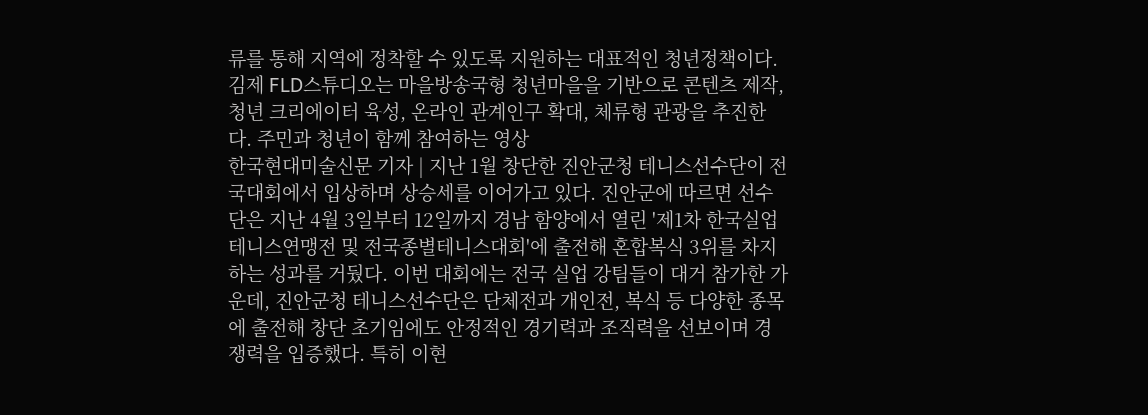류를 통해 지역에 정착할 수 있도록 지원하는 대표적인 청년정책이다. 김제 FLD스튜디오는 마을방송국형 청년마을을 기반으로 콘텐츠 제작, 청년 크리에이터 육성, 온라인 관계인구 확대, 체류형 관광을 추진한다. 주민과 청년이 함께 참여하는 영상
한국현대미술신문 기자 | 지난 1월 창단한 진안군청 테니스선수단이 전국대회에서 입상하며 상승세를 이어가고 있다. 진안군에 따르면 선수단은 지난 4월 3일부터 12일까지 경남 함양에서 열린 '제1차 한국실업테니스연맹전 및 전국종별테니스대회'에 출전해 혼합복식 3위를 차지하는 성과를 거뒀다. 이번 대회에는 전국 실업 강팀들이 대거 참가한 가운데, 진안군청 테니스선수단은 단체전과 개인전, 복식 등 다양한 종목에 출전해 창단 초기임에도 안정적인 경기력과 조직력을 선보이며 경쟁력을 입증했다. 특히 이현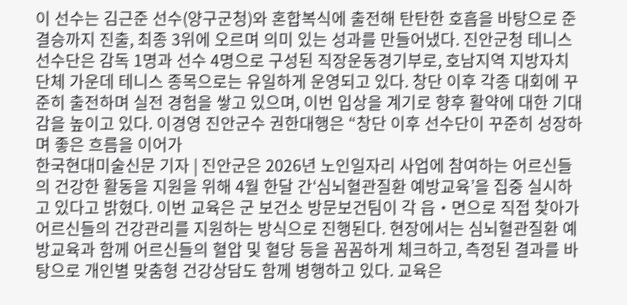이 선수는 김근준 선수(양구군청)와 혼합복식에 출전해 탄탄한 호흡을 바탕으로 준결승까지 진출, 최종 3위에 오르며 의미 있는 성과를 만들어냈다. 진안군청 테니스선수단은 감독 1명과 선수 4명으로 구성된 직장운동경기부로, 호남지역 지방자치단체 가운데 테니스 종목으로는 유일하게 운영되고 있다. 창단 이후 각종 대회에 꾸준히 출전하며 실전 경험을 쌓고 있으며, 이번 입상을 계기로 향후 활약에 대한 기대감을 높이고 있다. 이경영 진안군수 권한대행은 “창단 이후 선수단이 꾸준히 성장하며 좋은 흐름을 이어가
한국현대미술신문 기자 | 진안군은 2026년 노인일자리 사업에 참여하는 어르신들의 건강한 활동을 지원을 위해 4월 한달 간‘심뇌혈관질환 예방교육’을 집중 실시하고 있다고 밝혔다. 이번 교육은 군 보건소 방문보건팀이 각 읍‧면으로 직접 찾아가 어르신들의 건강관리를 지원하는 방식으로 진행된다. 현장에서는 심뇌혈관질환 예방교육과 함께 어르신들의 혈압 및 혈당 등을 꼼꼼하게 체크하고, 측정된 결과를 바탕으로 개인별 맞춤형 건강상담도 함께 병행하고 있다. 교육은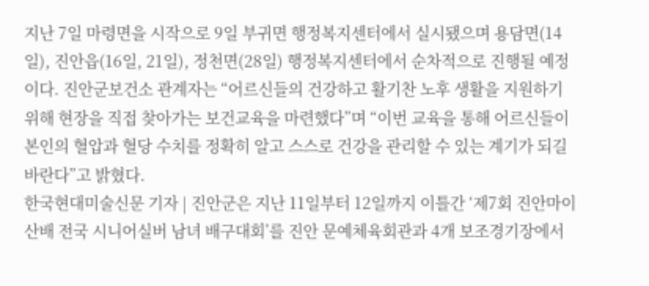지난 7일 마령면을 시작으로 9일 부귀면 행정복지센터에서 실시됐으며 용담면(14일), 진안읍(16일, 21일), 정천면(28일) 행정복지센터에서 순차적으로 진행될 예정이다. 진안군보건소 관계자는 “어르신들의 건강하고 활기찬 노후 생활을 지원하기 위해 현장을 직접 찾아가는 보건교육을 마련했다”며 “이번 교육을 통해 어르신들이 본인의 혈압과 혈당 수치를 정확히 알고 스스로 건강을 관리할 수 있는 계기가 되길 바란다”고 밝혔다.
한국현대미술신문 기자 | 진안군은 지난 11일부터 12일까지 이틀간 ‘제7회 진안마이산배 전국 시니어실버 남녀 배구대회’를 진안 문예체육회관과 4개 보조경기장에서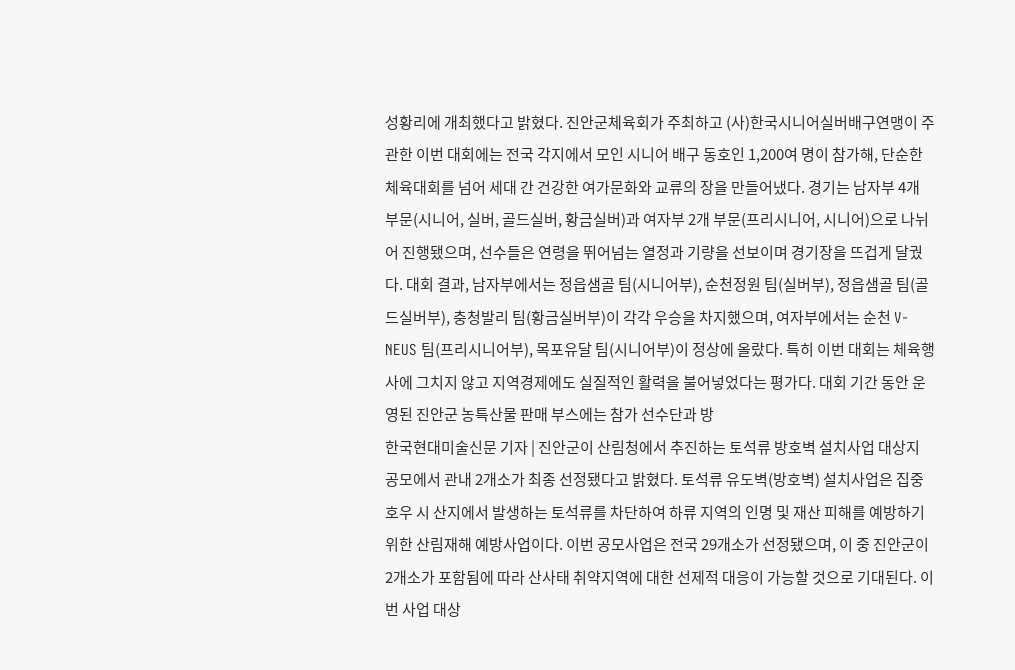성황리에 개최했다고 밝혔다. 진안군체육회가 주최하고 (사)한국시니어실버배구연맹이 주관한 이번 대회에는 전국 각지에서 모인 시니어 배구 동호인 1,200여 명이 참가해, 단순한 체육대회를 넘어 세대 간 건강한 여가문화와 교류의 장을 만들어냈다. 경기는 남자부 4개 부문(시니어, 실버, 골드실버, 황금실버)과 여자부 2개 부문(프리시니어, 시니어)으로 나뉘어 진행됐으며, 선수들은 연령을 뛰어넘는 열정과 기량을 선보이며 경기장을 뜨겁게 달궜다. 대회 결과, 남자부에서는 정읍샘골 팀(시니어부), 순천정원 팀(실버부), 정읍샘골 팀(골드실버부), 충청발리 팀(황금실버부)이 각각 우승을 차지했으며, 여자부에서는 순천 V-NEUS 팀(프리시니어부), 목포유달 팀(시니어부)이 정상에 올랐다. 특히 이번 대회는 체육행사에 그치지 않고 지역경제에도 실질적인 활력을 불어넣었다는 평가다. 대회 기간 동안 운영된 진안군 농특산물 판매 부스에는 참가 선수단과 방
한국현대미술신문 기자 | 진안군이 산림청에서 추진하는 토석류 방호벽 설치사업 대상지 공모에서 관내 2개소가 최종 선정됐다고 밝혔다. 토석류 유도벽(방호벽) 설치사업은 집중호우 시 산지에서 발생하는 토석류를 차단하여 하류 지역의 인명 및 재산 피해를 예방하기 위한 산림재해 예방사업이다. 이번 공모사업은 전국 29개소가 선정됐으며, 이 중 진안군이 2개소가 포함됨에 따라 산사태 취약지역에 대한 선제적 대응이 가능할 것으로 기대된다. 이번 사업 대상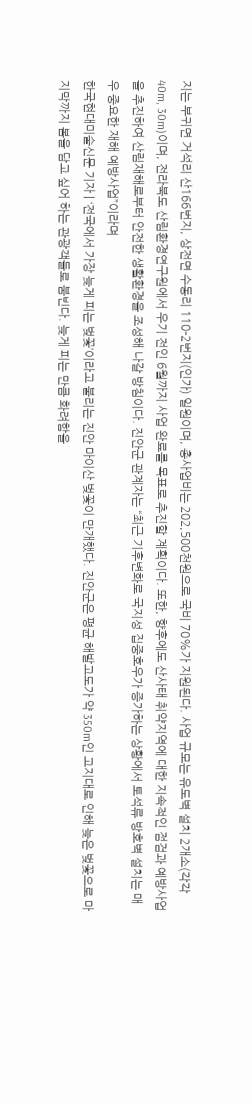지는 부귀면 거석리 산166번지, 상전면 수동리 110-2번지(인가) 일원이며, 총사업비는 202,500천원으로 국비 70%가 지원된다. 사업 규모는 유도벽 설치 2개소(각각 40m, 30m)이며, 전라북도 산림환경연구원에서 우기 전인 6월까지 사업 완료를 목표로 추진할 계획이다. 또한, 향후에도 산사태 취약지역에 대한 지속적인 점검과 예방사업을 추진하여 산림재해로부터 안전한 생활환경을 조성해 나갈 방침이다. 진안군 관계자는 “최근 기후변화로 국지성 집중호우가 증가하는 상황에서 토석류 방호벽 설치는 매우 중요한 재해 예방사업”이라며
한국현대미술신문 기자 | ‘전국에서 가장 늦게 피는 벚꽃’이라고 불리는 진안 마이산 벚꽃이 만개했다. 진안군은 평균 해발고도가 약 350m인 고지대로 인해 늦은 벚꽃으로 마지막까지 봄을 담고 싶어 하는 관광객들로 붐빈다. 늦게 피는 만큼 화려함을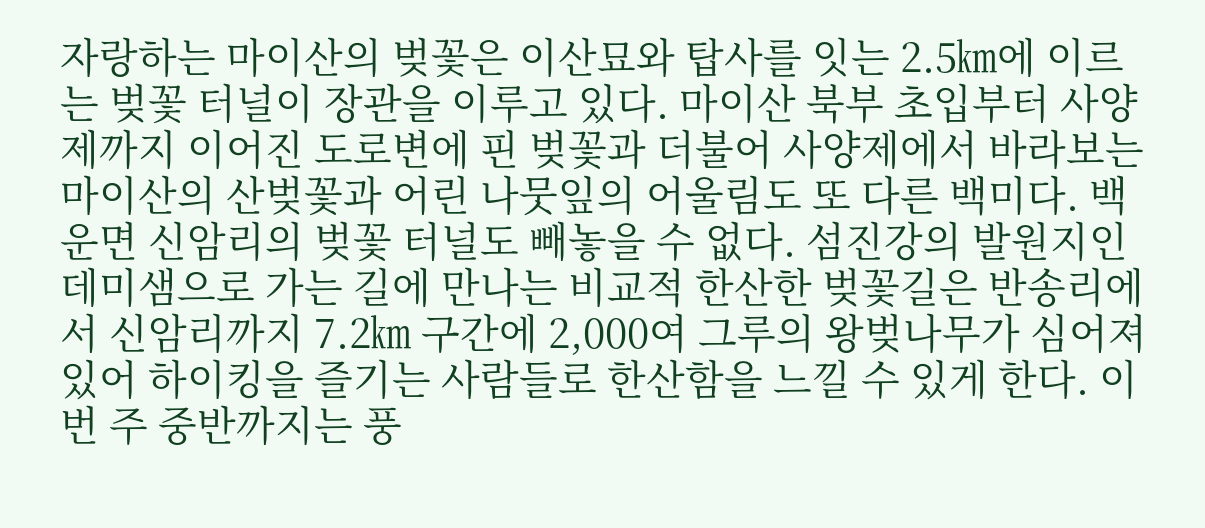자랑하는 마이산의 벚꽃은 이산묘와 탑사를 잇는 2.5㎞에 이르는 벚꽃 터널이 장관을 이루고 있다. 마이산 북부 초입부터 사양제까지 이어진 도로변에 핀 벚꽃과 더불어 사양제에서 바라보는 마이산의 산벚꽃과 어린 나뭇잎의 어울림도 또 다른 백미다. 백운면 신암리의 벚꽃 터널도 빼놓을 수 없다. 섬진강의 발원지인 데미샘으로 가는 길에 만나는 비교적 한산한 벚꽃길은 반송리에서 신암리까지 7.2㎞ 구간에 2,000여 그루의 왕벚나무가 심어져 있어 하이킹을 즐기는 사람들로 한산함을 느낄 수 있게 한다. 이번 주 중반까지는 풍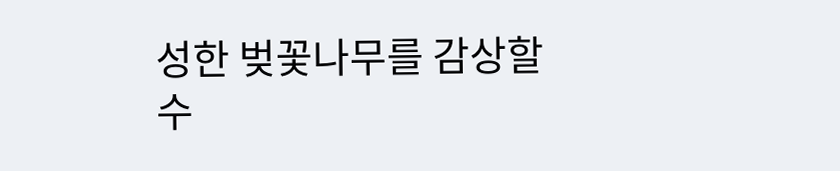성한 벚꽃나무를 감상할 수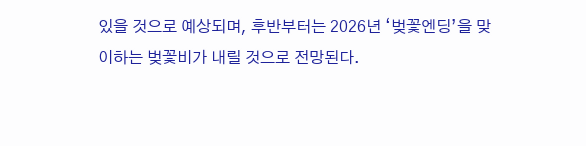있을 것으로 예상되며, 후반부터는 2026년 ‘벚꽃엔딩’을 맞이하는 벚꽃비가 내릴 것으로 전망된다.